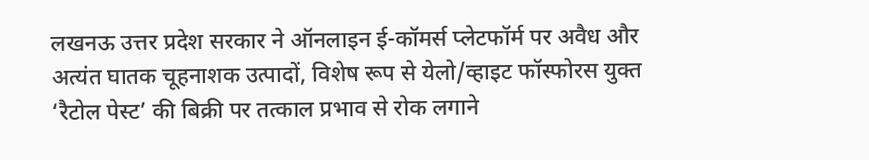लखनऊ उत्तर प्रदेश सरकार ने ऑनलाइन ई-कॉमर्स प्लेटफॉर्म पर अवैध और अत्यंत घातक चूहनाशक उत्पादों, विशेष रूप से येलो/व्हाइट फॉस्फोरस युक्त ‘रैटोल पेस्ट’ की बिक्री पर तत्काल प्रभाव से रोक लगाने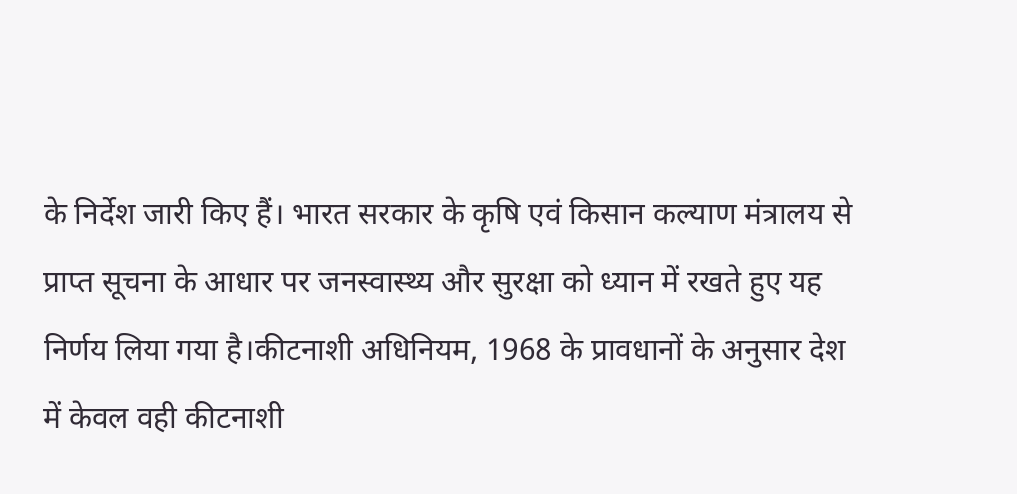के निर्देश जारी किए हैं। भारत सरकार के कृषि एवं किसान कल्याण मंत्रालय से प्राप्त सूचना के आधार पर जनस्वास्थ्य और सुरक्षा को ध्यान में रखते हुए यह निर्णय लिया गया है।कीटनाशी अधिनियम, 1968 के प्रावधानों के अनुसार देश में केवल वही कीटनाशी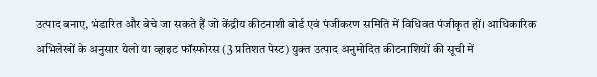उत्पाद बनाए, भंडारित और बेचे जा सकते हैं जो केंद्रीय कीटनाशी बोर्ड एवं पंजीकरण समिति में विधिवत पंजीकृत हों। आधिकारिक अभिलेखों के अनुसार येलो या व्हाइट फॉस्फोरस (3 प्रतिशत पेस्ट) युक्त उत्पाद अनुमोदित कीटनाशियों की सूची में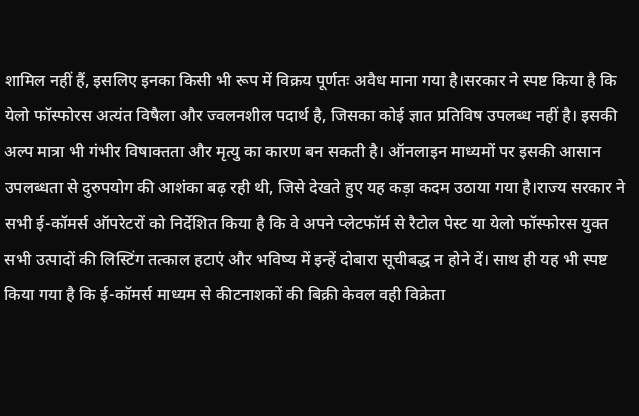शामिल नहीं हैं, इसलिए इनका किसी भी रूप में विक्रय पूर्णतः अवैध माना गया है।सरकार ने स्पष्ट किया है कि येलो फॉस्फोरस अत्यंत विषैला और ज्वलनशील पदार्थ है, जिसका कोई ज्ञात प्रतिविष उपलब्ध नहीं है। इसकी अल्प मात्रा भी गंभीर विषाक्तता और मृत्यु का कारण बन सकती है। ऑनलाइन माध्यमों पर इसकी आसान उपलब्धता से दुरुपयोग की आशंका बढ़ रही थी, जिसे देखते हुए यह कड़ा कदम उठाया गया है।राज्य सरकार ने सभी ई-कॉमर्स ऑपरेटरों को निर्देशित किया है कि वे अपने प्लेटफॉर्म से रैटोल पेस्ट या येलो फॉस्फोरस युक्त सभी उत्पादों की लिस्टिंग तत्काल हटाएं और भविष्य में इन्हें दोबारा सूचीबद्ध न होने दें। साथ ही यह भी स्पष्ट किया गया है कि ई-कॉमर्स माध्यम से कीटनाशकों की बिक्री केवल वही विक्रेता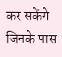कर सकेंगे जिनके पास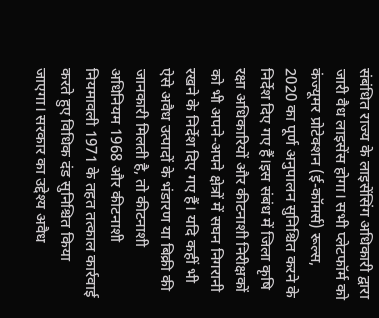संबंधित राज्य के लाइसेंसिंग अधिकारी द्वारा जारी वैध लाइसेंस होगा। सभी प्लेटफॉर्म को कंज्यूमर प्रोटेक्शन (ई-कॉमर्स) रूल्स, 2020 का पूर्ण अनुपालन सुनिश्चित करने के निर्देश दिए गए हैं।इस संबंध में जिला कृषि रक्षा अधिकारियों और कीटनाशी निरीक्षकों को भी अपने-अपने क्षेत्रों में सघन निगरानी रखने के निर्देश दिए गए हैं। यदि कहीं भी ऐसे अवैध उत्पादों के भंडारण या बिक्री की जानकारी मिलती है, तो कीटनाशी अधिनियम 1968 और कीटनाशी नियमावली 1971 के तहत तत्काल कार्रवाई करते हुए विधिक दंड सुनिश्चित किया जाएगा। सरकार का उद्देश्य अवैध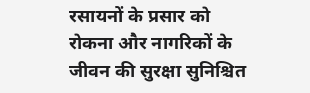रसायनों के प्रसार को रोकना और नागरिकों के जीवन की सुरक्षा सुनिश्चित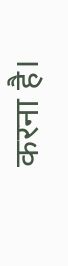करना है।